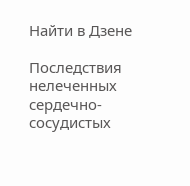Найти в Дзене

Последствия нелеченных сердечно-сосудистых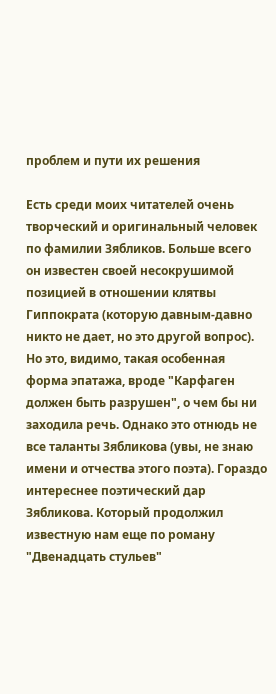проблем и пути их решения

Есть среди моих читателей очень творческий и оригинальный человек по фамилии Зябликов. Больше всего он известен своей несокрушимой позицией в отношении клятвы Гиппократа (которую давным-давно никто не дает, но это другой вопрос). Но это, видимо, такая особенная форма эпатажа, вроде "Карфаген должен быть разрушен", о чем бы ни заходила речь. Однако это отнюдь не все таланты Зябликова (увы, не знаю имени и отчества этого поэта). Гораздо интереснее поэтический дар Зябликова. Который продолжил известную нам еще по роману "Двенадцать стульев"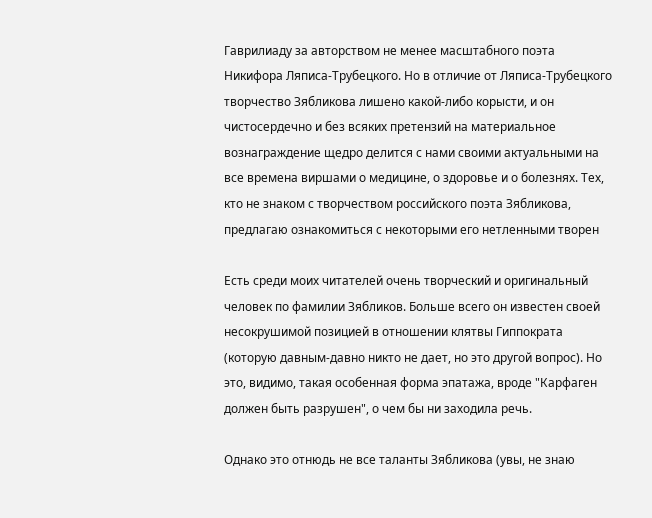Гаврилиаду за авторством не менее масштабного поэта Никифора Ляписа-Трубецкого. Но в отличие от Ляписа-Трубецкого творчество Зябликова лишено какой-либо корысти, и он чистосердечно и без всяких претензий на материальное вознаграждение щедро делится с нами своими актуальными на все времена виршами о медицине, о здоровье и о болезнях. Тех, кто не знаком с творчеством российского поэта Зябликова, предлагаю ознакомиться с некоторыми его нетленными творен

Есть среди моих читателей очень творческий и оригинальный человек по фамилии Зябликов. Больше всего он известен своей несокрушимой позицией в отношении клятвы Гиппократа (которую давным-давно никто не дает, но это другой вопрос). Но это, видимо, такая особенная форма эпатажа, вроде "Карфаген должен быть разрушен", о чем бы ни заходила речь.

Однако это отнюдь не все таланты Зябликова (увы, не знаю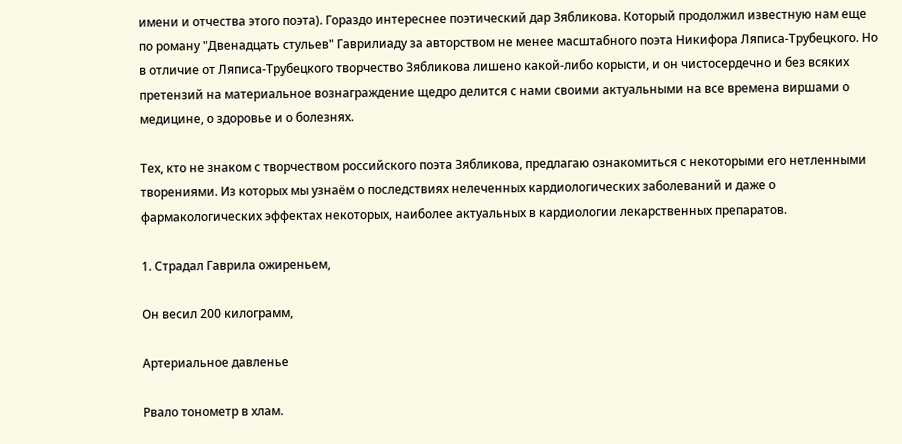имени и отчества этого поэта). Гораздо интереснее поэтический дар Зябликова. Который продолжил известную нам еще по роману "Двенадцать стульев" Гаврилиаду за авторством не менее масштабного поэта Никифора Ляписа-Трубецкого. Но в отличие от Ляписа-Трубецкого творчество Зябликова лишено какой-либо корысти, и он чистосердечно и без всяких претензий на материальное вознаграждение щедро делится с нами своими актуальными на все времена виршами о медицине, о здоровье и о болезнях.

Тех, кто не знаком с творчеством российского поэта Зябликова, предлагаю ознакомиться с некоторыми его нетленными творениями. Из которых мы узнаём о последствиях нелеченных кардиологических заболеваний и даже о фармакологических эффектах некоторых, наиболее актуальных в кардиологии лекарственных препаратов.

1. Страдал Гаврила ожиреньем,

Он весил 200 килограмм,

Артериальное давленье

Рвало тонометр в хлам.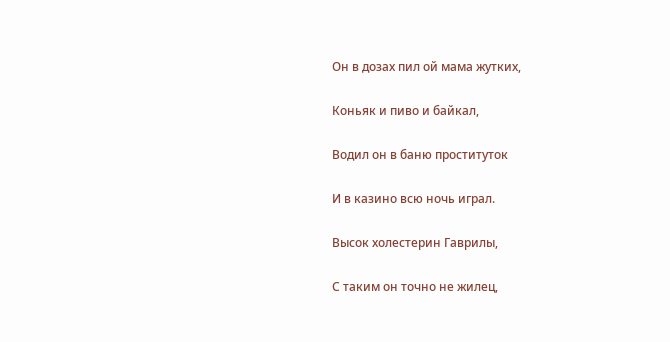Он в дозах пил ой мама жутких,

Коньяк и пиво и байкал,

Водил он в баню проституток

И в казино всю ночь играл.

Высок холестерин Гаврилы,

С таким он точно не жилец,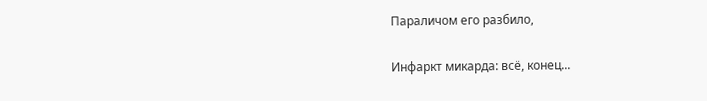Параличом его разбило,

Инфаркт микарда: всё, конец...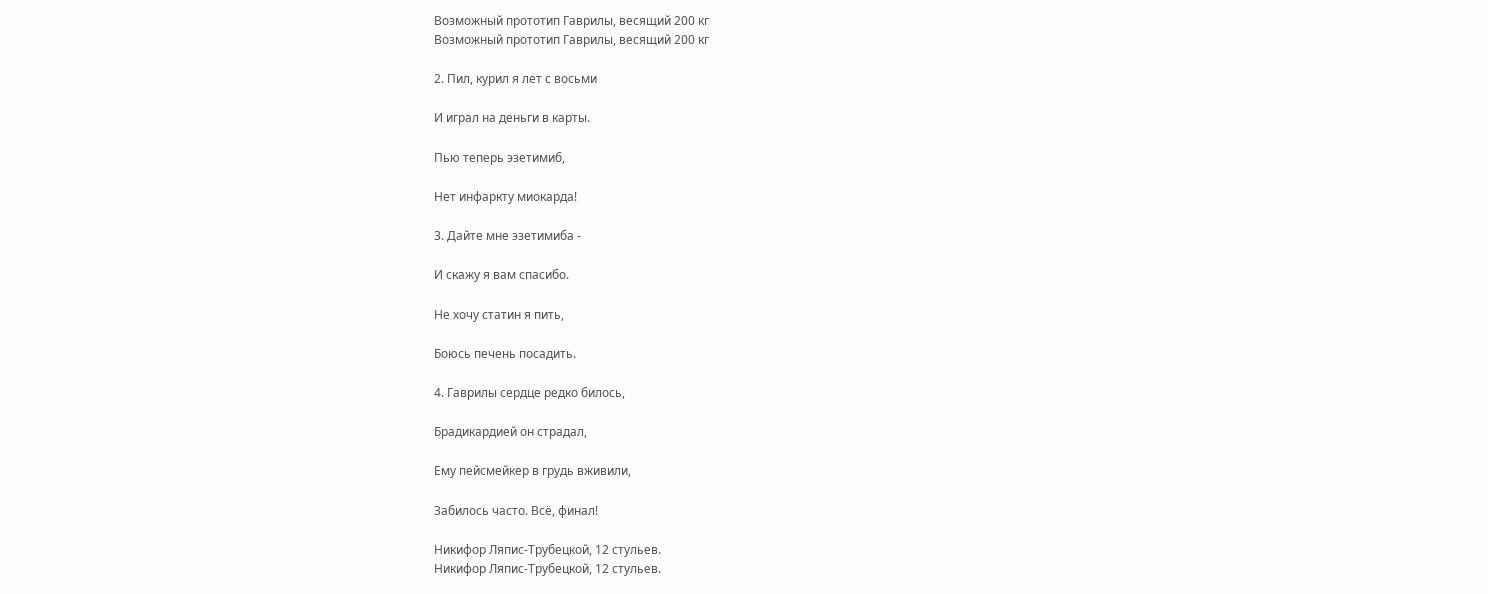Возможный прототип Гаврилы, весящий 200 кг
Возможный прототип Гаврилы, весящий 200 кг

2. Пил, курил я лет с восьми

И играл на деньги в карты.

Пью теперь эзетимиб,

Нет инфаркту миокарда!

3. Дайте мне эзетимиба -

И скажу я вам спасибо.

Не хочу статин я пить,

Боюсь печень посадить.

4. Гаврилы сердце редко билось,

Брадикардией он страдал,

Ему пейсмейкер в грудь вживили,

Забилось часто. Всё, финал!

Никифор Ляпис-Трубецкой, 12 стульев.
Никифор Ляпис-Трубецкой, 12 стульев.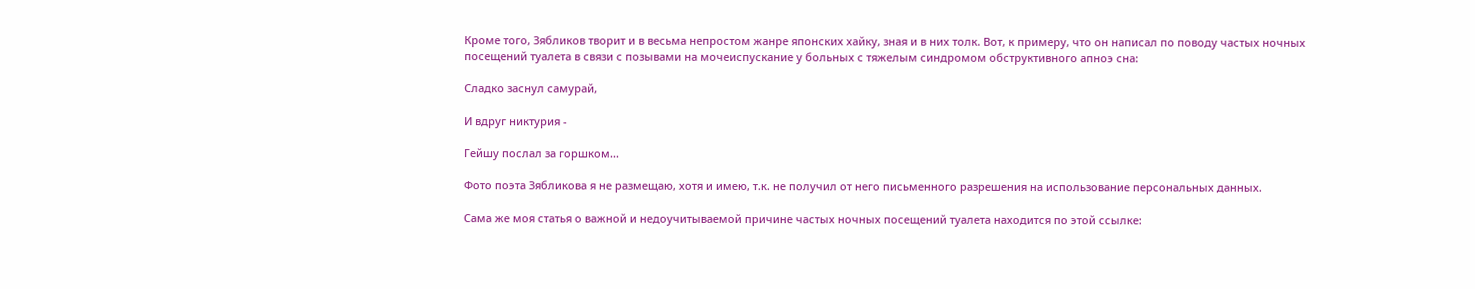Кроме того, Зябликов творит и в весьма непростом жанре японских хайку, зная и в них толк. Вот, к примеру, что он написал по поводу частых ночных посещений туалета в связи с позывами на мочеиспускание у больных с тяжелым синдромом обструктивного апноэ сна:

Сладко заснул самурай,

И вдруг никтурия -

Гейшу послал за горшком...

Фото поэта Зябликова я не размещаю, хотя и имею, т.к. не получил от него письменного разрешения на использование персональных данных.

Сама же моя статья о важной и недоучитываемой причине частых ночных посещений туалета находится по этой ссылке: